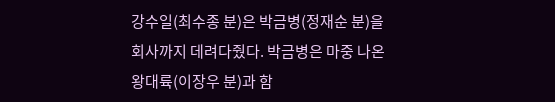강수일(최수종 분)은 박금병(정재순 분)을 회사까지 데려다줬다. 박금병은 마중 나온 왕대륙(이장우 분)과 함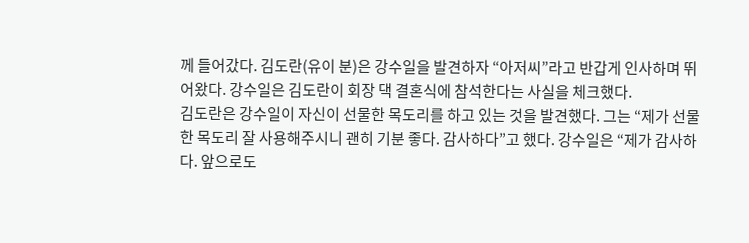께 들어갔다. 김도란(유이 분)은 강수일을 발견하자 “아저씨”라고 반갑게 인사하며 뛰어왔다. 강수일은 김도란이 회장 댁 결혼식에 참석한다는 사실을 체크했다.
김도란은 강수일이 자신이 선물한 목도리를 하고 있는 것을 발견했다. 그는 “제가 선물한 목도리 잘 사용해주시니 괜히 기분 좋다. 감사하다”고 했다. 강수일은 “제가 감사하다. 앞으로도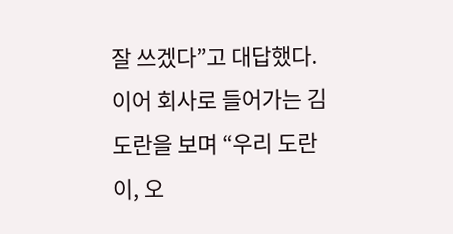잘 쓰겠다”고 대답했다. 이어 회사로 들어가는 김도란을 보며 “우리 도란이, 오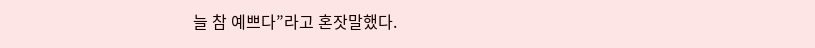늘 참 예쁘다”라고 혼잣말했다.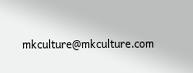mkculture@mkculture.com